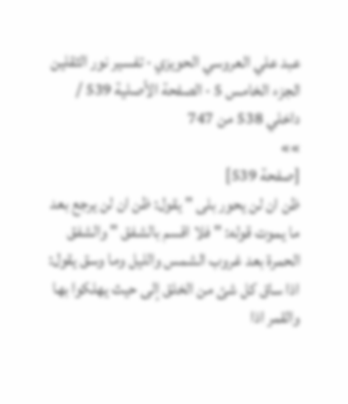عبد علي العروسي الحويزي · تفسير نور الثقلين الجزء الخامس 5 · الصفحة الأصلية 539 / داخلي 538 من 747
»»
[صفحة 539]
ظن ان لن يحور بلى " يقول: ظن ان لن يرجع بعد ما يموت قوله: " فلا اقسم بالشفق " والشفق الحمرة بعد غروب الشمس والليل وما وسق يقول: اذا ساق كل شئ من الخلق إلى حيث يهلكوا بها والقمر اذا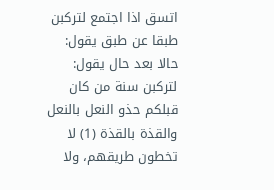اتسق اذا اجتمع لتركبن طبقا عن طبق يقول: حالا بعد حال يقول: لتركبن سنة من كان قبلكم حذو النعل بالنعل والقذة بالقذة (1) لا تخطون طريقهم، ولا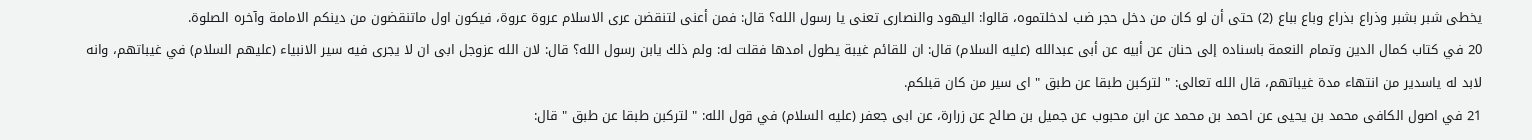يخطى شبر بشبر وذراع بذراع وباع بباع (2) حتى أن لو كان من دخل حجر ضب لدخلتموه، قالوا: اليهود والنصارى تعنى يا رسول الله؟ قال: فمن أعنى لتنقضن عرى الاسلام عروة عروة، فيكون اول ماتنقضون من دينكم الامامة وآخره الصلوة.
20 في كتاب كمال الدين وتمام النعمة باسناده إلى حنان عن أبيه عن أبى عبدالله (عليه السلام) قال: ان للقائم غيبة يطول امدها فقلت له: ولم ذلك يابن رسول الله؟ قال: لان الله عزوجل ابى ان لا يجرى فيه سير الانبياء (عليهم السلام) في غيباتهم، وانه لابد له ياسدير من انتهاء مدة غيباتهم، قال الله تعالى: " لتركبن طبقا عن طبق " اى سير من كان قبلكم.
21 في اصول الكافى محمد بن يحيى عن احمد بن محمد عن ابن محبوب عن جميل بن صالح عن زرارة، عن ابى جعفر (عليه السلام) في قول الله: " لتركبن طبقا عن طبق " قال: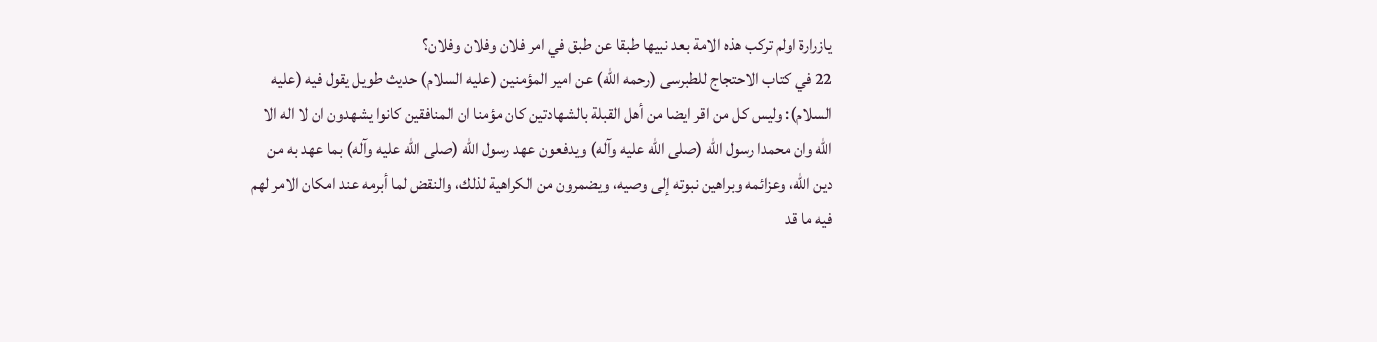يازرارة اولم تركب هذه الامة بعد نبيها طبقا عن طبق في امر فلان وفلان وفلان؟
22 في كتاب الاحتجاج للطبرسى (رحمه الله) عن امير المؤمنين (عليه السلام) حديث طويل يقول فيه (عليه السلام): وليس كل من اقر ايضا من أهل القبلة بالشهادتين كان مؤمنا ان المنافقين كانوا يشهدون ان لا اله الا الله وان محمدا رسول الله (صلى الله عليه وآله) ويدفعون عهد رسول الله (صلى الله عليه وآله) بما عهد به من دين الله، وعزائمه وبراهين نبوته إلى وصيه، ويضمرون من الكراهية لذلك، والنقض لما أبرمه عند امكان الامر لهم فيه ما قد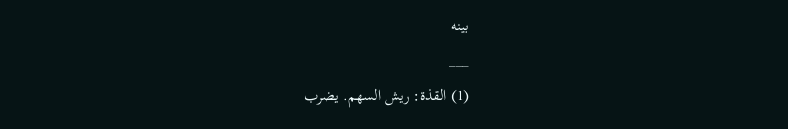بينه
___
(1) القذة: ريش السهم. يضرب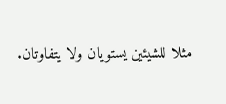مثلا للشيئين يستويان ولا يتفاوتان.